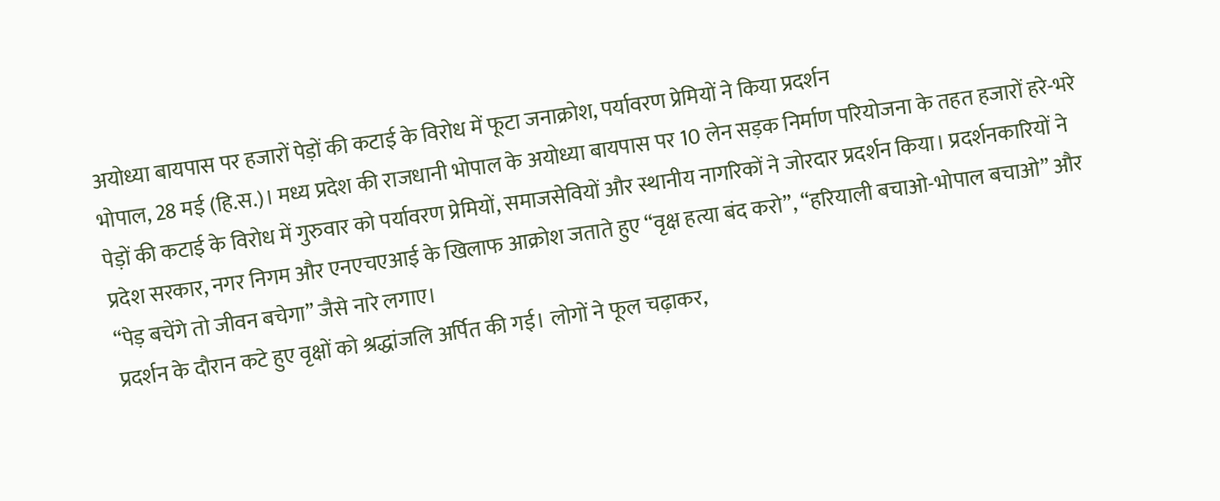अयोध्या बायपास पर हजारों पेड़ों की कटाई के विरोध में फूटा जनाक्रोश, पर्यावरण प्रेमियों ने किया प्रदर्शन
भोपाल, 28 मई (हि.स.)। मध्य प्रदेश की राजधानी भोपाल के अयोध्या बायपास पर 10 लेन सड़क निर्माण परियोजना के तहत हजारों हरे-भरे पेड़ों की कटाई के विरोध में गुरुवार को पर्यावरण प्रेमियों, समाजसेवियों और स्थानीय नागरिकों ने जोरदार प्रदर्शन किया। प्रदर्शनकारियों ने प्रदेश सरकार, नगर निगम और एनएचएआई के खिलाफ आक्रोश जताते हुए “वृक्ष हत्या बंद करो”, “हरियाली बचाओ-भोपाल बचाओ” और “पेड़ बचेंगे तो जीवन बचेगा” जैसे नारे लगाए।
प्रदर्शन के दौरान कटे हुए वृक्षों को श्रद्धांजलि अर्पित की गई। लोगों ने फूल चढ़ाकर,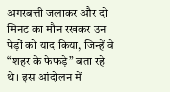अगरबत्ती जलाकर और दो मिनट का मौन रखकर उन पेड़ों को याद किया, जिन्हें वे “शहर के फेफड़े” बता रहे थे। इस आंदोलन में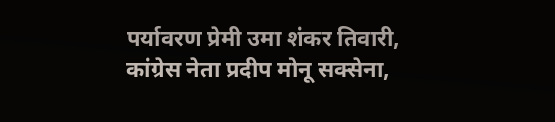पर्यावरण प्रेमी उमा शंकर तिवारी, कांग्रेस नेता प्रदीप मोनू सक्सेना,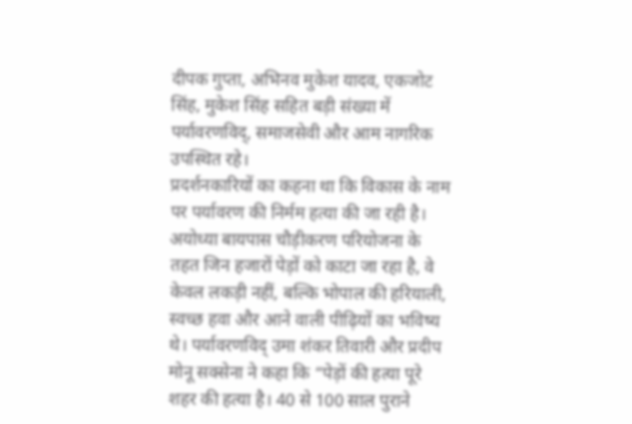दीपक गुप्ता, अभिनव मुकेश यादव, एकजोट सिंह, मुकेश सिंह सहित बड़ी संख्या में पर्यावरणविद्, समाजसेवी और आम नागरिक उपस्थित रहे।
प्रदर्शनकारियों का कहना था कि विकास के नाम पर पर्यावरण की निर्मम हत्या की जा रही है। अयोध्या बायपास चौड़ीकरण परियोजना के तहत जिन हजारों पेड़ों को काटा जा रहा है, वे केवल लकड़ी नहीं, बल्कि भोपाल की हरियाली, स्वच्छ हवा और आने वाली पीढ़ियों का भविष्य थे। पर्यावरणविद् उमा शंकर तिवारी और प्रदीप मोनू सक्सेना ने कहा कि “पेड़ों की हत्या पूरे शहर की हत्या है। 40 से 100 साल पुराने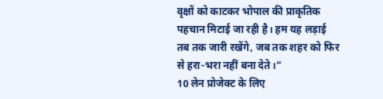वृक्षों को काटकर भोपाल की प्राकृतिक पहचान मिटाई जा रही है। हम यह लड़ाई तब तक जारी रखेंगे, जब तक शहर को फिर से हरा-भरा नहीं बना देते।”
10 लेन प्रोजेक्ट के लिए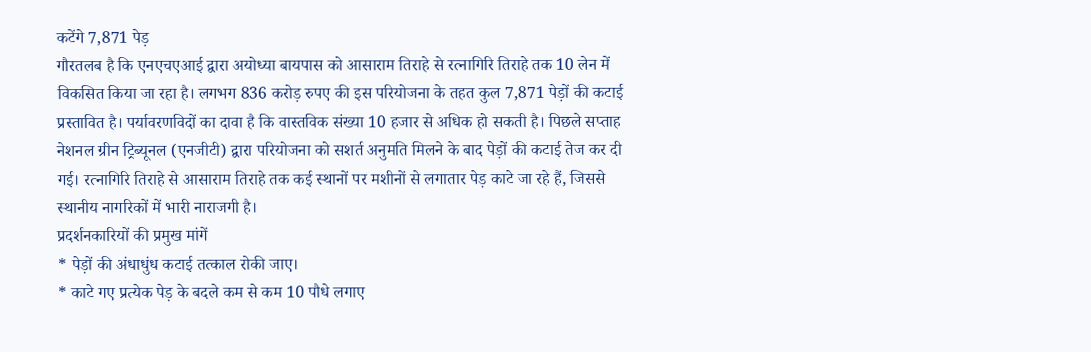कटेंगे 7,871 पेड़
गौरतलब है कि एनएचएआई द्वारा अयोध्या बायपास को आसाराम तिराहे से रत्नागिरि तिराहे तक 10 लेन में विकसित किया जा रहा है। लगभग 836 करोड़ रुपए की इस परियोजना के तहत कुल 7,871 पेड़ों की कटाई प्रस्तावित है। पर्यावरणविदों का दावा है कि वास्तविक संख्या 10 हजार से अधिक हो सकती है। पिछले सप्ताह नेशनल ग्रीन ट्रिब्यूनल (एनजीटी) द्वारा परियोजना को सशर्त अनुमति मिलने के बाद पेड़ों की कटाई तेज कर दी गई। रत्नागिरि तिराहे से आसाराम तिराहे तक कई स्थानों पर मशीनों से लगातार पेड़ काटे जा रहे हैं, जिससे स्थानीय नागरिकों में भारी नाराजगी है।
प्रदर्शनकारियों की प्रमुख मांगें
* पेड़ों की अंधाधुंध कटाई तत्काल रोकी जाए।
* काटे गए प्रत्येक पेड़ के बदले कम से कम 10 पौधे लगाए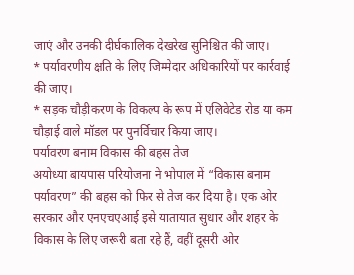जाएं और उनकी दीर्घकालिक देखरेख सुनिश्चित की जाए।
* पर्यावरणीय क्षति के लिए जिम्मेदार अधिकारियों पर कार्रवाई की जाए।
* सड़क चौड़ीकरण के विकल्प के रूप में एलिवेटेड रोड या कम चौड़ाई वाले मॉडल पर पुनर्विचार किया जाए।
पर्यावरण बनाम विकास की बहस तेज
अयोध्या बायपास परियोजना ने भोपाल में “विकास बनाम पर्यावरण” की बहस को फिर से तेज कर दिया है। एक ओर सरकार और एनएचएआई इसे यातायात सुधार और शहर के विकास के लिए जरूरी बता रहे हैं, वहीं दूसरी ओर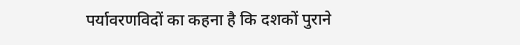पर्यावरणविदों का कहना है कि दशकों पुराने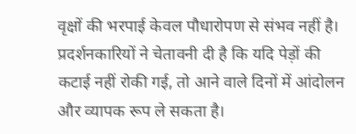वृक्षों की भरपाई केवल पौधारोपण से संभव नहीं है। प्रदर्शनकारियों ने चेतावनी दी है कि यदि पेड़ों की कटाई नहीं रोकी गई, तो आने वाले दिनों में आंदोलन और व्यापक रूप ले सकता है।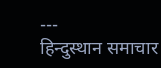---
हिन्दुस्थान समाचार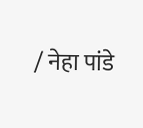/ नेहा पांडे